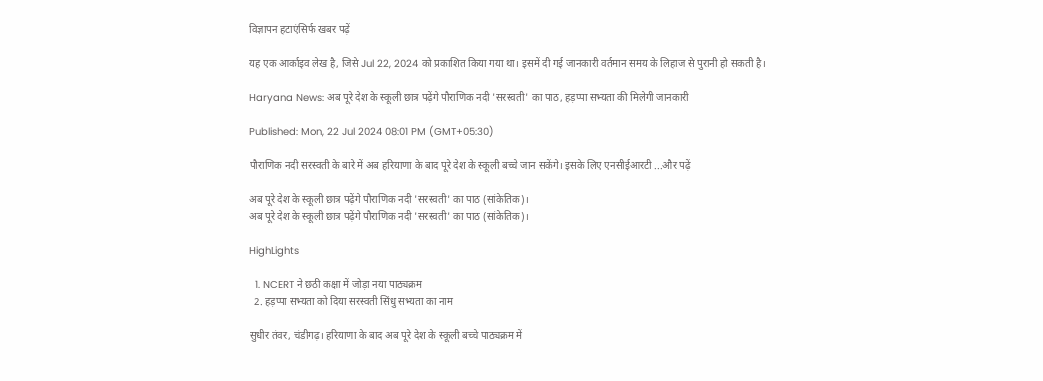विज्ञापन हटाएंसिर्फ खबर पढ़ें

यह एक आर्काइव लेख है, जिसे Jul 22, 2024 को प्रकाशित किया गया था। इसमें दी गई जानकारी वर्तमान समय के लिहाज से पुरानी हो सकती है।

Haryana News: अब पूरे देश के स्कूली छात्र पढ़ेंगे पौराणिक नदी 'सरस्वती' का पाठ, हड़प्पा सभ्यता की मिलेगी जानकारी

Published: Mon, 22 Jul 2024 08:01 PM (GMT+05:30)

पौराणिक नदी सरस्वती के बारे में अब हरियाणा के बाद पूरे देश के स्कूली बच्चे जान सकेंगे। इसके लिए एनसीईआरटी ...और पढ़ें

अब पूरे देश के स्कूली छात्र पढ़ेंगे पौराणिक नदी 'सरस्वती' का पाठ (सांकेतिक)।
अब पूरे देश के स्कूली छात्र पढ़ेंगे पौराणिक नदी 'सरस्वती' का पाठ (सांकेतिक)।

HighLights

  1. NCERT ने छठी कक्षा में जोड़ा नया पाठ्यक्रम
  2. हड़प्पा सभ्यता को दिया सरस्वती सिंधु सभ्यता का नाम

सुधीर तंवर, चंडीगढ़। हरियाणा के बाद अब पूरे देश के स्कूली बच्चे पाठ्यक्रम में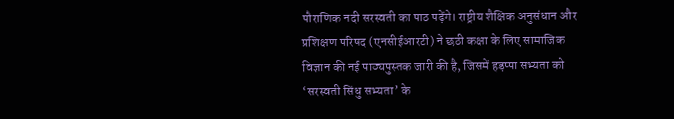पौराणिक नदी सरस्वती का पाठ पढ़ेंगे। राष्ट्रीय शैक्षिक अनुसंधान और प्रशिक्षण परिषद (एनसीईआरटी) ने छठी कक्षा के लिए सामाजिक विज्ञान की नई पाठ्यपुस्तक जारी की है, जिसमें हड़प्पा सभ्यता को ‘सरस्वती सिंधु सभ्यता’ के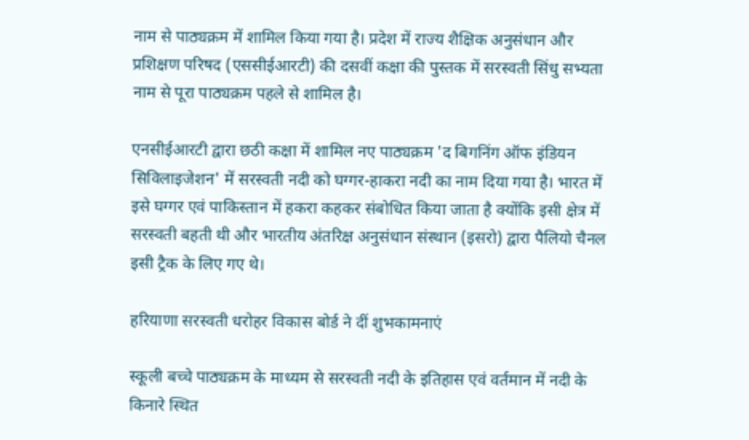नाम से पाठ्यक्रम में शामिल किया गया है। प्रदेश में राज्य शैक्षिक अनुसंधान और प्रशिक्षण परिषद (एससीईआरटी) की दसवीं कक्षा की पुस्तक में सरस्वती सिंधु सभ्यता नाम से पूरा पाठ्यक्रम पहले से शामिल है।

एनसीईआरटी द्वारा छठी कक्षा में शामिल नए पाठ्यक्रम 'द बिगनिंग ऑफ इंडियन सिविलाइजेशन' में सरस्वती नदी को घग्गर-हाकरा नदी का नाम दिया गया है। भारत में इसे घग्गर एवं पाकिस्तान में हकरा कहकर संबोधित किया जाता है क्योंकि इसी क्षेत्र में सरस्वती बहती थी और भारतीय अंतरिक्ष अनुसंधान संस्थान (इसरो) द्वारा पैलियो चैनल इसी ट्रैक के लिए गए थे।

हरियाणा सरस्वती धरोहर विकास बोर्ड ने दीं शुभकामनाएं

स्कूली बच्चे पाठ्यक्रम के माध्यम से सरस्वती नदी के इतिहास एवं वर्तमान में नदी के किनारे स्थित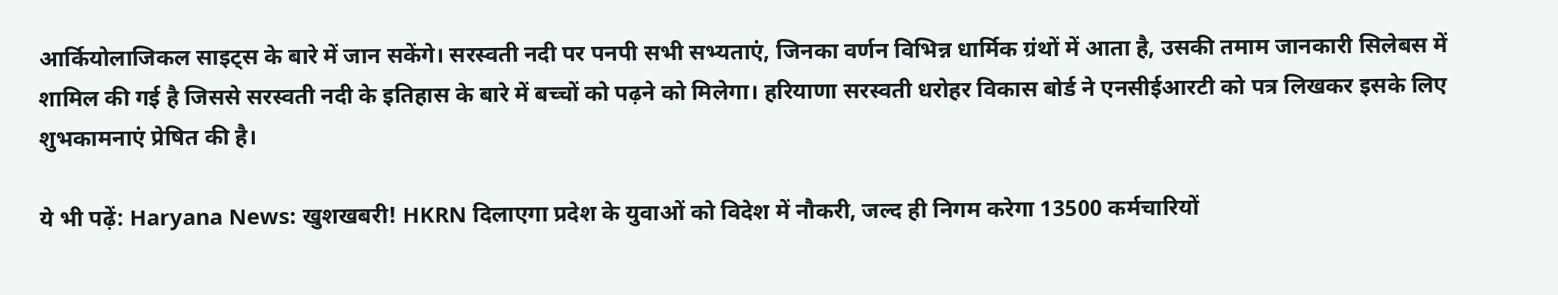आर्कियोलाजिकल साइट्स के बारे में जान सकेंगे। सरस्वती नदी पर पनपी सभी सभ्यताएं, जिनका वर्णन विभिन्न धार्मिक ग्रंथों में आता है, उसकी तमाम जानकारी सिलेबस में शामिल की गई है जिससे सरस्वती नदी के इतिहास के बारे में बच्चों को पढ़ने को मिलेगा। हरियाणा सरस्वती धरोहर विकास बोर्ड ने एनसीईआरटी को पत्र लिखकर इसके लिए शुभकामनाएं प्रेषित की है।

ये भी पढ़ें: Haryana News: खुशखबरी! HKRN दिलाएगा प्रदेश के युवाओं को विदेश में नौकरी, जल्द ही निगम करेगा 13500 कर्मचारियों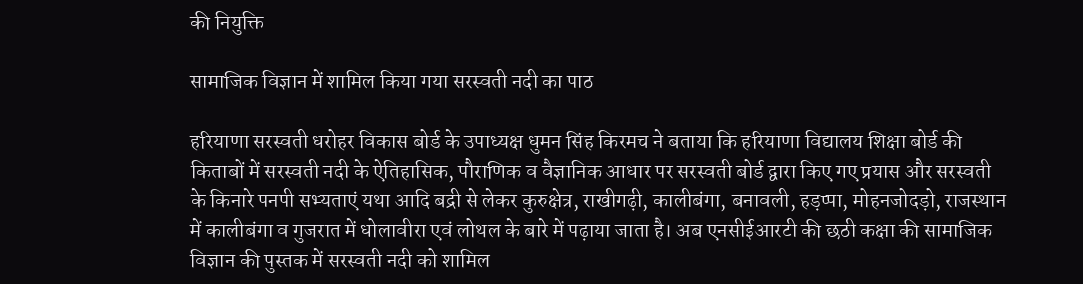की नियुक्ति

सामाजिक विज्ञान में शामिल किया गया सरस्वती नदी का पाठ

हरियाणा सरस्वती धरोहर विकास बोर्ड के उपाध्यक्ष धुमन सिंह किरमच ने बताया कि हरियाणा विद्यालय शिक्षा बोर्ड की किताबों में सरस्वती नदी के ऐतिहासिक, पौराणिक व वैज्ञानिक आधार पर सरस्वती बोर्ड द्वारा किए गए प्रयास और सरस्वती के किनारे पनपी सभ्यताएं यथा आदि बद्री से लेकर कुरुक्षेत्र, राखीगढ़ी, कालीबंगा, बनावली, हड़प्पा, मोहनजोदड़ो, राजस्थान में कालीबंगा व गुजरात में धोलावीरा एवं लोथल के बारे में पढ़ाया जाता है। अब एनसीईआरटी की छठी कक्षा की सामाजिक विज्ञान की पुस्तक में सरस्वती नदी को शामिल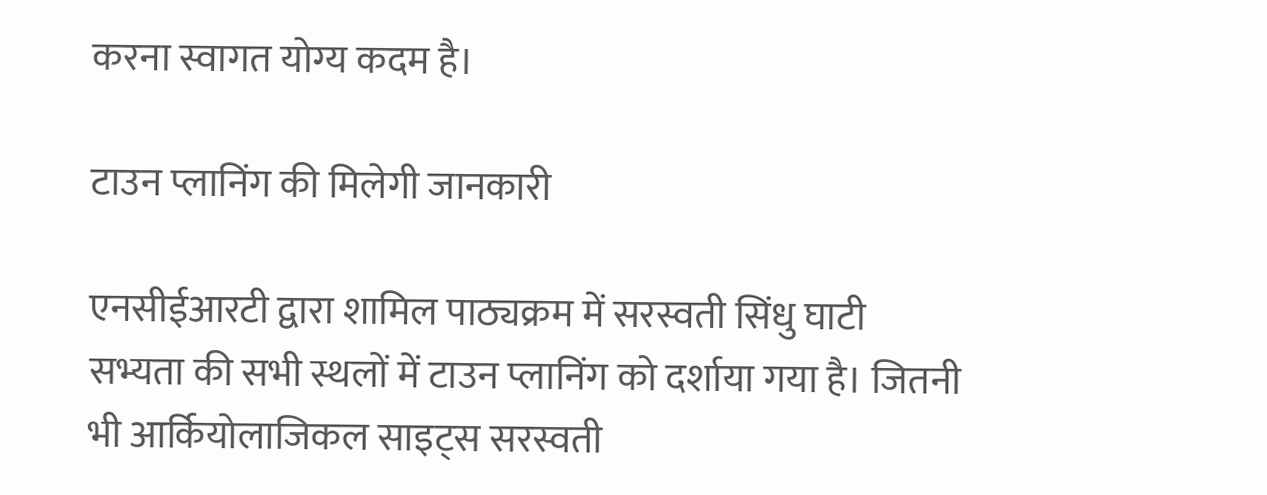करना स्वागत योग्य कदम है।

टाउन प्लानिंग की मिलेगी जानकारी

एनसीईआरटी द्वारा शामिल पाठ्यक्रम में सरस्वती सिंधु घाटी सभ्यता की सभी स्थलों में टाउन प्लानिंग को दर्शाया गया है। जितनी भी आर्कियोलाजिकल साइट्स सरस्वती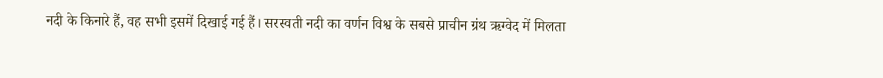नदी के किनारे हैं, वह सभी इसमें दिखाई गई हैं। सरस्वती नदी का वर्णन विश्व के सबसे प्राचीन ग्रंथ ऋग्वेद में मिलता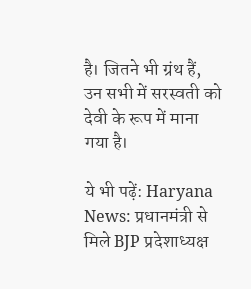है। जितने भी ग्रंथ हैं, उन सभी में सरस्वती को देवी के रूप में माना गया है।

ये भी पढ़ें: Haryana News: प्रधानमंत्री से मिले BJP प्रदेशाध्यक्ष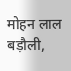मोहन लाल बड़ौली,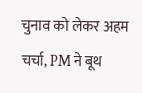चुनाव को लेकर अहम चर्चा, PM ने बूथ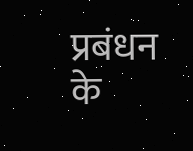प्रबंधन के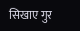सिखाए गुर